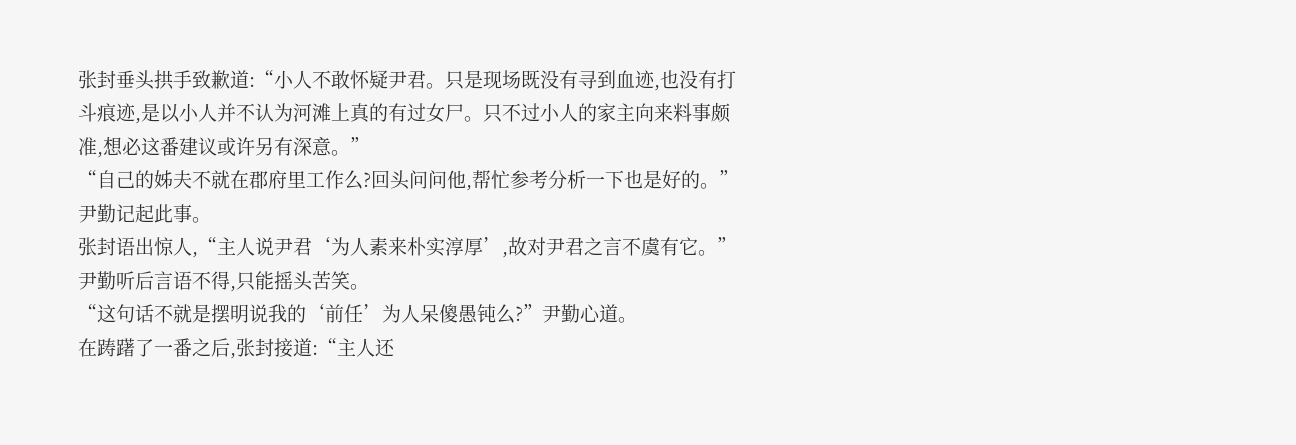张封垂头拱手致歉道:“小人不敢怀疑尹君。只是现场既没有寻到血迹,也没有打斗痕迹,是以小人并不认为河滩上真的有过女尸。只不过小人的家主向来料事颇准,想必这番建议或许另有深意。”
“自己的姊夫不就在郡府里工作么?回头问问他,帮忙参考分析一下也是好的。”尹勤记起此事。
张封语出惊人,“主人说尹君‘为人素来朴实淳厚’,故对尹君之言不虞有它。”
尹勤听后言语不得,只能摇头苦笑。
“这句话不就是摆明说我的‘前任’为人呆傻愚钝么?”尹勤心道。
在踌躇了一番之后,张封接道:“主人还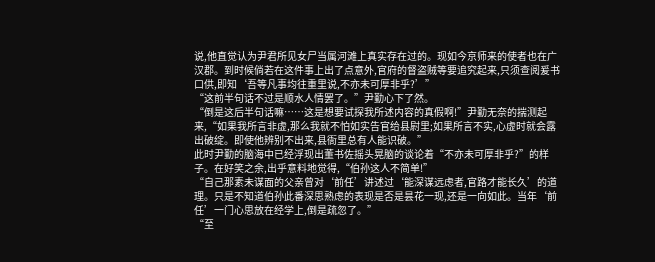说,他直觉认为尹君所见女尸当属河滩上真实存在过的。现如今京师来的使者也在广汉郡。到时候倘若在这件事上出了点意外,官府的督盗贼等要追究起来,只须查阅爰书口供,即知‘吾等凡事均往重里说,不亦未可厚非乎?’”
“这前半句话不过是顺水人情罢了。”尹勤心下了然。
“倒是这后半句话嘛……这是想要试探我所述内容的真假啊!”尹勤无奈的揣测起来,“如果我所言非虚,那么我就不怕如实告官给县尉里;如果所言不实,心虚时就会露出破绽。即使他辨别不出来,县衙里总有人能识破。”
此时尹勤的脑海中已经浮现出董书佐摇头晃脑的谈论着“不亦未可厚非乎?”的样子。在好笑之余,出乎意料地觉得,“伯孙这人不简单!”
“自己那素未谋面的父亲曾对‘前任’讲述过‘能深谋远虑者,官路才能长久’的道理。只是不知道伯孙此番深思熟虑的表现是否是昙花一现,还是一向如此。当年‘前任’一门心思放在经学上,倒是疏忽了。”
“至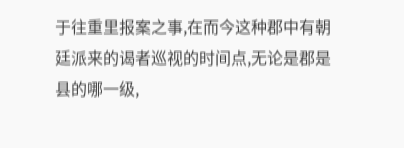于往重里报案之事,在而今这种郡中有朝廷派来的谒者巡视的时间点,无论是郡是县的哪一级,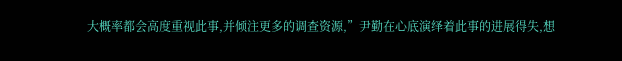大概率都会高度重视此事,并倾注更多的调查资源,”尹勤在心底演绎着此事的进展得失,想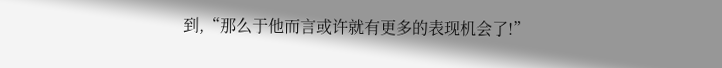到,“那么于他而言或许就有更多的表现机会了!”